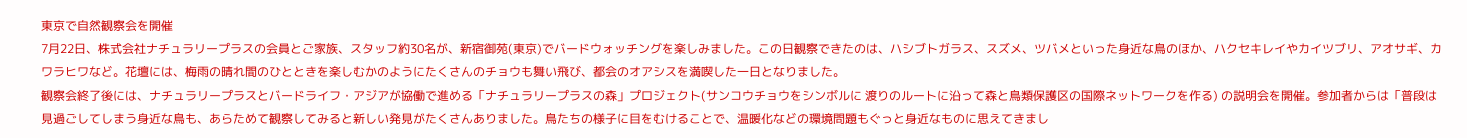東京で自然観察会を開催
7月22日、株式会社ナチュラリープラスの会員とご家族、スタッフ約30名が、新宿御苑(東京)でバードウォッチングを楽しみました。この日観察できたのは、ハシブトガラス、スズメ、ツバメといった身近な鳥のほか、ハクセキレイやカイツブリ、アオサギ、カワラヒワなど。花壇には、梅雨の晴れ間のひとときを楽しむかのようにたくさんのチョウも舞い飛び、都会のオアシスを満喫した一日となりました。
観察会終了後には、ナチュラリープラスとバードライフ・アジアが協働で進める「ナチュラリープラスの森」プロジェクト(サンコウチョウをシンボルに 渡りのルートに沿って森と鳥類保護区の国際ネットワークを作る) の説明会を開催。参加者からは「普段は見過ごしてしまう身近な鳥も、あらためて観察してみると新しい発見がたくさんありました。鳥たちの様子に目をむけることで、温暖化などの環境問題もぐっと身近なものに思えてきまし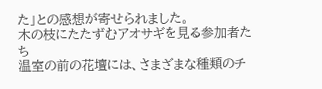た」との感想が寄せられました。
木の枝にたたずむアオサギを見る参加者たち
温室の前の花壇には、さまざまな種類のチ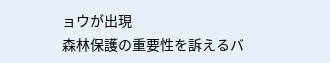ョウが出現
森林保護の重要性を訴えるバ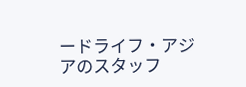ードライフ・アジアのスタッフ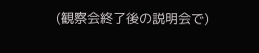(観察会終了後の説明会で)